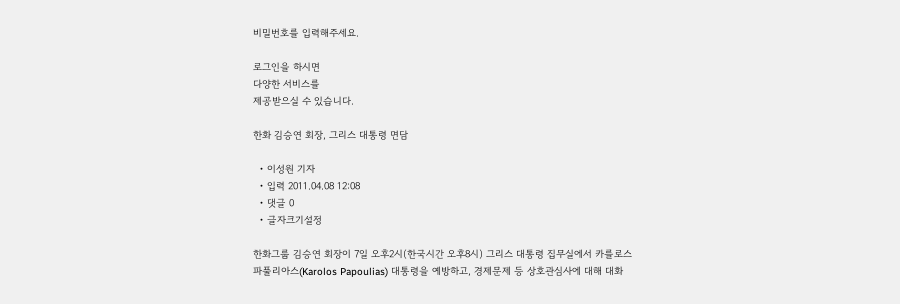비밀번호를 입력해주세요.

로그인을 하시면
다양한 서비스를
제공받으실 수 있습니다.

한화 김승연 회장, 그리스 대통령 면담

  • 이성원 기자
  • 입력 2011.04.08 12:08
  • 댓글 0
  • 글자크기설정

한화그룹 김승연 회장이 7일 오후2시(한국시간 오후8시) 그리스 대통령 집무실에서 카를로스 파풀리아스(Karolos Papoulias) 대통령을 예방하고, 경제문제 등 상호관심사에 대해 대화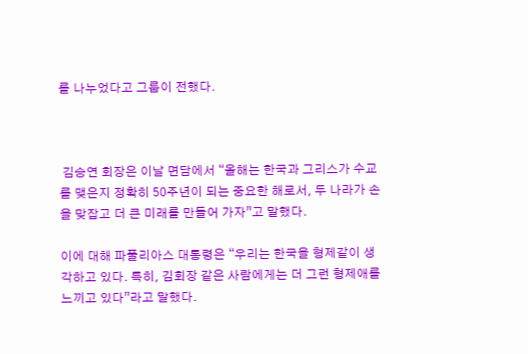를 나누었다고 그룹이 전했다.



 김승연 회장은 이날 면담에서 “올해는 한국과 그리스가 수교를 맺은지 정확히 50주년이 되는 중요한 해로서, 두 나라가 손을 맞잡고 더 큰 미래를 만들어 가자”고 말했다.

이에 대해 파풀리아스 대통령은 “우리는 한국을 형제같이 생각하고 있다. 특히, 김회장 같은 사람에게는 더 그런 형제애를 느끼고 있다”라고 말했다.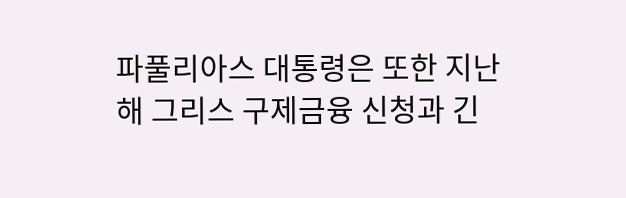파풀리아스 대통령은 또한 지난해 그리스 구제금융 신청과 긴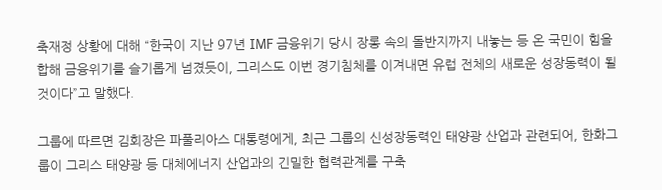축재정 상황에 대해 “한국이 지난 97년 IMF 금융위기 당시 장롱 속의 돌반지까지 내놓는 등 온 국민이 힘을 합해 금융위기를 슬기롭게 넘겼듯이, 그리스도 이번 경기침체를 이겨내면 유럽 전체의 새로운 성장동력이 될 것이다”고 말했다.

그룹에 따르면 김회장은 파풀리아스 대통령에게, 최근 그룹의 신성장동력인 태양광 산업과 관련되어, 한화그룹이 그리스 태양광 등 대체에너지 산업과의 긴밀한 협력관계를 구축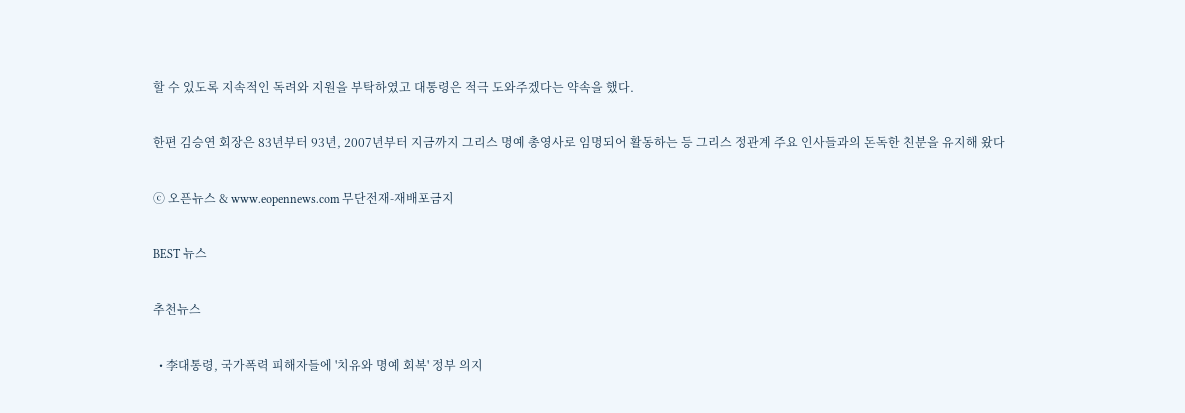할 수 있도록 지속적인 독려와 지원을 부탁하였고 대통령은 적극 도와주겠다는 약속을 했다.

한편 김승연 회장은 83년부터 93년, 2007년부터 지금까지 그리스 명예 총영사로 임명되어 활동하는 등 그리스 정관계 주요 인사들과의 돈독한 친분을 유지해 왔다

ⓒ 오픈뉴스 & www.eopennews.com 무단전재-재배포금지

BEST 뉴스

추천뉴스

  • 李대통령, 국가폭력 피해자들에 '치유와 명예 회복' 정부 의지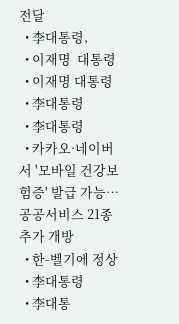전달
  • 李대통령,
  • 이재명  대통령
  • 이재명 대통령
  • 李대통령
  • 李대통령
  • 카카오·네이버서 '모바일 건강보험증' 발급 가능…공공서비스 21종 추가 개방
  • 한-벨기에 정상
  • 李대통령
  • 李대통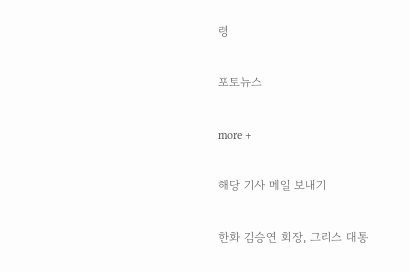령

포토뉴스

more +

해당 기사 메일 보내기

한화 김승연 회장, 그리스 대통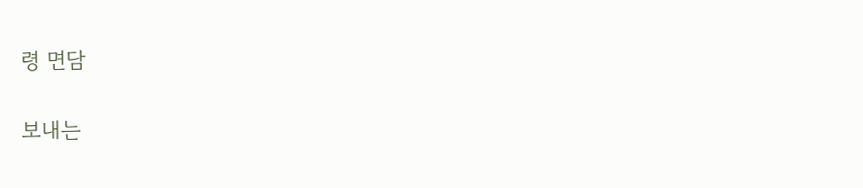령 면담

보내는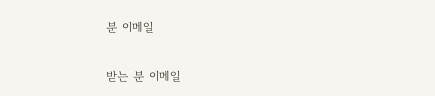분 이메일

받는 분 이메일